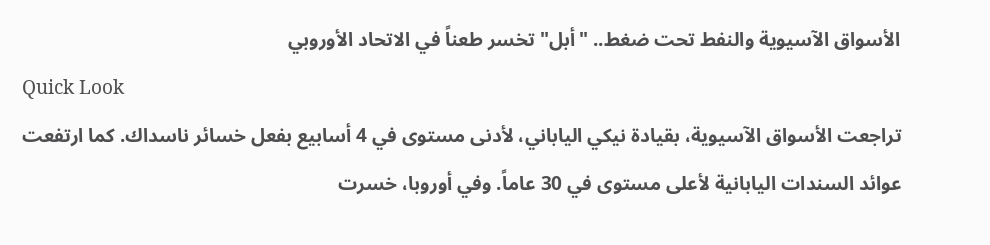الأسواق الآسيوية والنفط تحت ضغط.. "أبل" تخسر طعناً في الاتحاد الأوروبي
Quick Look
تراجعت الأسواق الآسيوية، بقيادة نيكي الياباني، لأدنى مستوى في 4 أسابيع بفعل خسائر ناسداك. كما ارتفعت عوائد السندات اليابانية لأعلى مستوى في 30 عاماً. وفي أوروبا، خسرت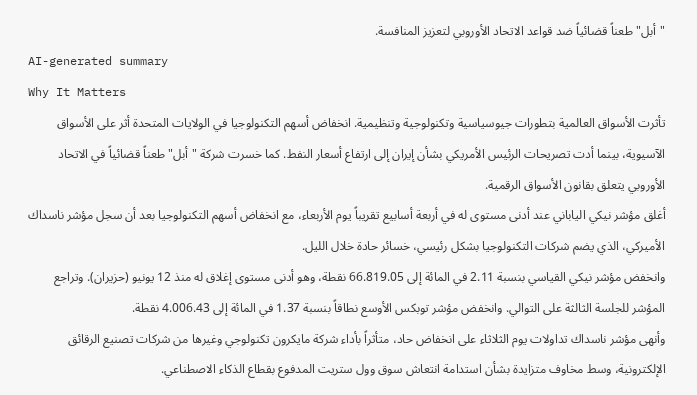"أبل" طعناً قضائياً ضد قواعد الاتحاد الأوروبي لتعزيز المنافسة.
AI-generated summary
Why It Matters
تأثرت الأسواق العالمية بتطورات جيوسياسية وتكنولوجية وتنظيمية. انخفاض أسهم التكنولوجيا في الولايات المتحدة أثر على الأسواق الآسيوية، بينما أدت تصريحات الرئيس الأمريكي بشأن إيران إلى ارتفاع أسعار النفط. كما خسرت شركة "أبل" طعناً قضائياً في الاتحاد الأوروبي يتعلق بقانون الأسواق الرقمية.
أغلق مؤشر نيكي الياباني عند أدنى مستوى له في أربعة أسابيع تقريباً يوم الأربعاء، مع انخفاض أسهم التكنولوجيا بعد أن سجل مؤشر ناسداك الأميركي، الذي يضم شركات التكنولوجيا بشكل رئيسي، خسائر حادة خلال الليل.
وانخفض مؤشر نيكي القياسي بنسبة 2.11 في المائة إلى 66.819.05 نقطة، وهو أدنى مستوى إغلاق له منذ 12 يونيو (حزيران). وتراجع المؤشر للجلسة الثالثة على التوالي. وانخفض مؤشر توبكس الأوسع نطاقاً بنسبة 1.37 في المائة إلى 4.006.43 نقطة.
وأنهى مؤشر ناسداك تداولات يوم الثلاثاء على انخفاض حاد، متأثراً بأداء شركة مايكرون تكنولوجي وغيرها من شركات تصنيع الرقائق الإلكترونية، وسط مخاوف متزايدة بشأن استدامة انتعاش سوق وول ستريت المدفوع بقطاع الذكاء الاصطناعي.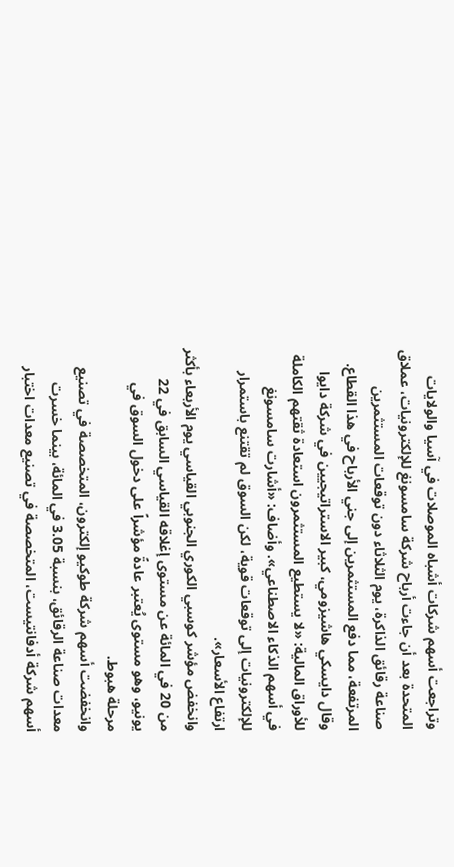وتراجعت أسهم شركات أشباه الموصلات في آسيا والولايات المتحدة بعد أن جاءت أرباح شركة سامسونغ للإلكترونيات، عملاق صناعة رقائق الذاكرة، يوم الثلاثاء دون توقعات المستثمرين المرتفعة، مما دفع المستثمرين إلى جني الأرباح في هذا القطاع.
وقال دايسكي هاشيزومي، كبير الاستراتيجيين في شركة دايوا للأوراق المالية: «لا يستطيع المستثمرون استعادة ثقتهم الكاملة في أسهم الذكاء الاصطناعي». وأضاف: «أشارت سامسونغ للإلكترونيات إلى توقعات قوية، لكن السوق لم تقتنع باستمرار ارتفاع الأسعار».
وانخفض مؤشر كوسبي الكوري الجنوبي القياسي يوم الأربعاء بأكثر من 20 في المائة عن مستوى إغلاقه القياسي السابق في 22 يونيو، وهو مستوى يُعتبر عادةً مؤشراً على دخول السوق في مرحلة هبوط.
وانخفضت أسهم شركة طوكيو إلكترون، المتخصصة في تصنيع معدات صناعة الرقائق، بنسبة 3.05 في المائة، بينما خسرت أسهم شركة أدفانتيست، المتخصصة في تصنيع معدات اختبار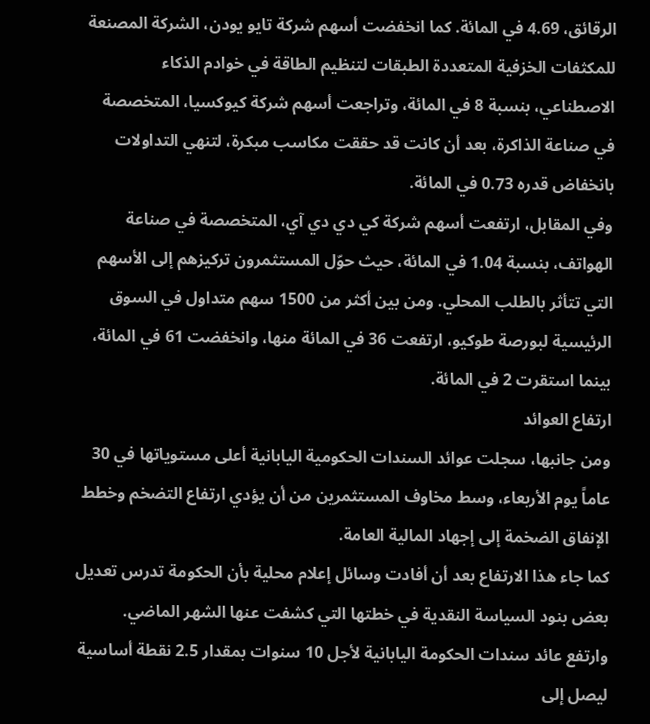الرقائق، 4.69 في المائة. كما انخفضت أسهم شركة تايو يودن، الشركة المصنعة للمكثفات الخزفية المتعددة الطبقات لتنظيم الطاقة في خوادم الذكاء الاصطناعي، بنسبة 8 في المائة، وتراجعت أسهم شركة كيوكسيا، المتخصصة في صناعة الذاكرة، بعد أن كانت قد حققت مكاسب مبكرة، لتنهي التداولات بانخفاض قدره 0.73 في المائة.
وفي المقابل، ارتفعت أسهم شركة كي دي دي آي، المتخصصة في صناعة الهواتف، بنسبة 1.04 في المائة، حيث حوّل المستثمرون تركيزهم إلى الأسهم التي تتأثر بالطلب المحلي. ومن بين أكثر من 1500 سهم متداول في السوق الرئيسية لبورصة طوكيو، ارتفعت 36 في المائة منها، وانخفضت 61 في المائة، بينما استقرت 2 في المائة.
ارتفاع العوائد
ومن جانبها، سجلت عوائد السندات الحكومية اليابانية أعلى مستوياتها في 30 عاماً يوم الأربعاء، وسط مخاوف المستثمرين من أن يؤدي ارتفاع التضخم وخطط الإنفاق الضخمة إلى إجهاد المالية العامة.
كما جاء هذا الارتفاع بعد أن أفادت وسائل إعلام محلية بأن الحكومة تدرس تعديل بعض بنود السياسة النقدية في خطتها التي كشفت عنها الشهر الماضي.
وارتفع عائد سندات الحكومة اليابانية لأجل 10 سنوات بمقدار 2.5 نقطة أساسية ليصل إلى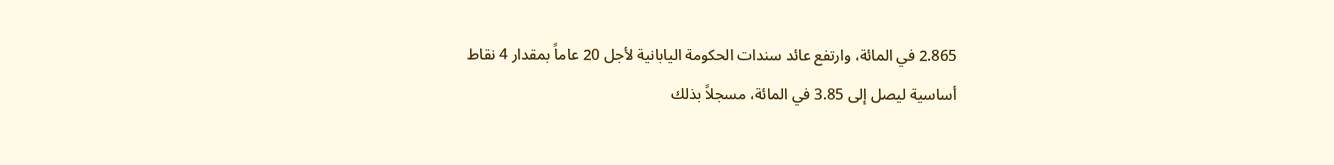2.865 في المائة، وارتفع عائد سندات الحكومة اليابانية لأجل 20 عاماً بمقدار 4 نقاط أساسية ليصل إلى 3.85 في المائة، مسجلاً بذلك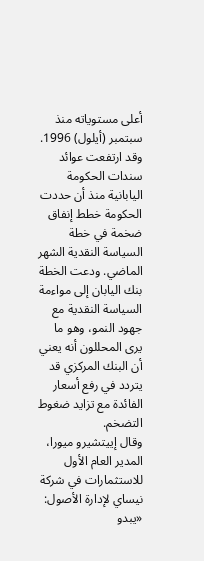أعلى مستوياته منذ سبتمبر (أيلول) 1996.
وقد ارتفعت عوائد سندات الحكومة اليابانية منذ أن حددت الحكومة خطط إنفاق ضخمة في خطة السياسة النقدية الشهر الماضي. ودعت الخطة بنك اليابان إلى مواءمة السياسة النقدية مع جهود النمو، وهو ما يرى المحللون أنه يعني أن البنك المركزي قد يتردد في رفع أسعار الفائدة مع تزايد ضغوط التضخم.
وقال إييتشيرو ميورا، المدير العام الأول للاستثمارات في شركة نيساي لإدارة الأصول: «يبدو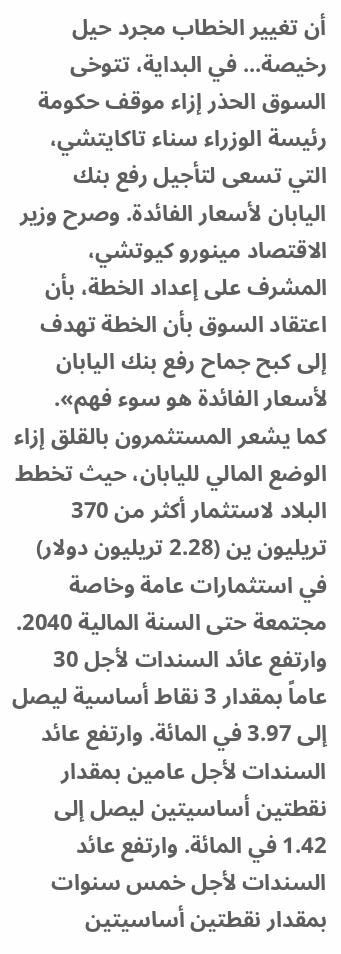أن تغيير الخطاب مجرد حيل رخيصة... في البداية، تتوخى السوق الحذر إزاء موقف حكومة رئيسة الوزراء سناء تاكايتشي، التي تسعى لتأجيل رفع بنك اليابان لأسعار الفائدة. وصرح وزير الاقتصاد مينورو كيوتشي، المشرف على إعداد الخطة، بأن اعتقاد السوق بأن الخطة تهدف إلى كبح جماح رفع بنك اليابان لأسعار الفائدة هو سوء فهم».
كما يشعر المستثمرون بالقلق إزاء الوضع المالي لليابان، حيث تخطط البلاد لاستثمار أكثر من 370 تريليون ين (2.28 تريليون دولار) في استثمارات عامة وخاصة مجتمعة حتى السنة المالية 2040.
وارتفع عائد السندات لأجل 30 عاماً بمقدار 3 نقاط أساسية ليصل إلى 3.97 في المائة. وارتفع عائد السندات لأجل عامين بمقدار نقطتين أساسيتين ليصل إلى 1.42 في المائة. وارتفع عائد السندات لأجل خمس سنوات بمقدار نقطتين أساسيتين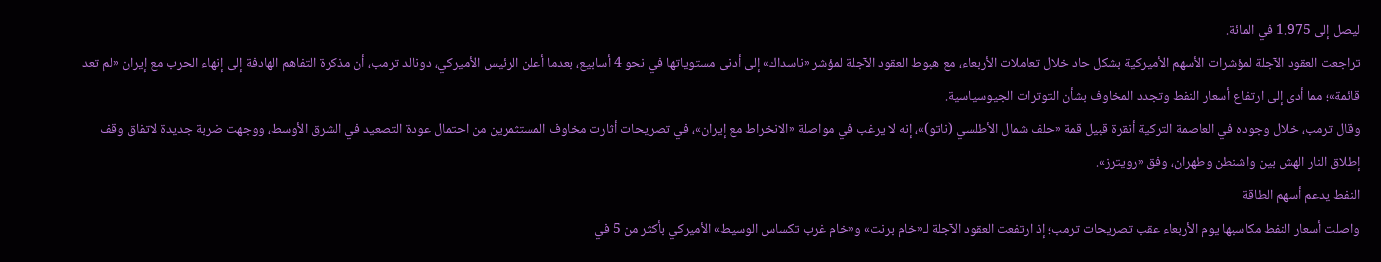ليصل إلى 1.975 في المائة.
تراجعت العقود الآجلة لمؤشرات الأسهم الأميركية بشكل حاد خلال تعاملات الأربعاء، مع هبوط العقود الآجلة لمؤشر «ناسداك» إلى أدنى مستوياتها في نحو 4 أسابيع، بعدما أعلن الرئيس الأميركي، دونالد ترمب، أن مذكرة التفاهم الهادفة إلى إنهاء الحرب مع إيران «لم تعد قائمة»؛ مما أدى إلى ارتفاع أسعار النفط وتجدد المخاوف بشأن التوترات الجيوسياسية.
وقال ترمب، خلال وجوده في العاصمة التركية أنقرة قبيل قمة «حلف شمال الأطلسي (ناتو)»، إنه لا يرغب في مواصلة «الانخراط مع إيران»، في تصريحات أثارت مخاوف المستثمرين من احتمال عودة التصعيد في الشرق الأوسط، ووجهت ضربة جديدة لاتفاق وقف إطلاق النار الهش بين واشنطن وطهران، وفق «رويترز».
النفط يدعم أسهم الطاقة
واصلت أسعار النفط مكاسبها يوم الأربعاء عقب تصريحات ترمب؛ إذ ارتفعت العقود الآجلة لـ«خام برنت» و«خام غرب تكساس الوسيط» الأميركي بأكثر من 5 في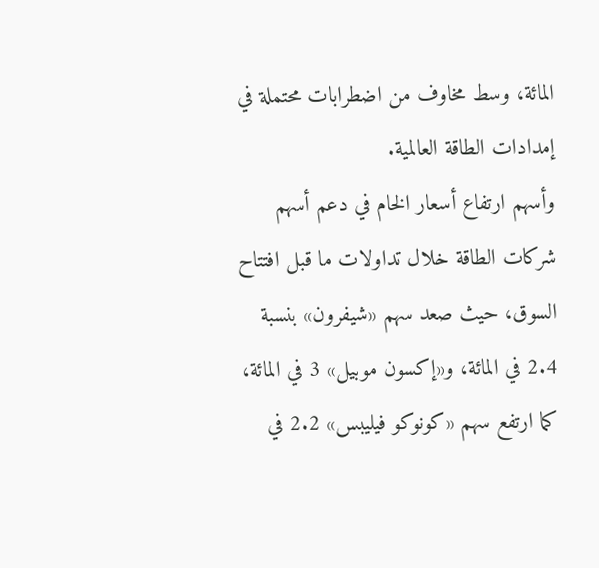المائة، وسط مخاوف من اضطرابات محتملة في إمدادات الطاقة العالمية.
وأسهم ارتفاع أسعار الخام في دعم أسهم شركات الطاقة خلال تداولات ما قبل افتتاح السوق، حيث صعد سهم «شيفرون» بنسبة 2.4 في المائة، و«إكسون موبيل» 3 في المائة، كما ارتفع سهم «كونوكو فيليبس» 2.2 في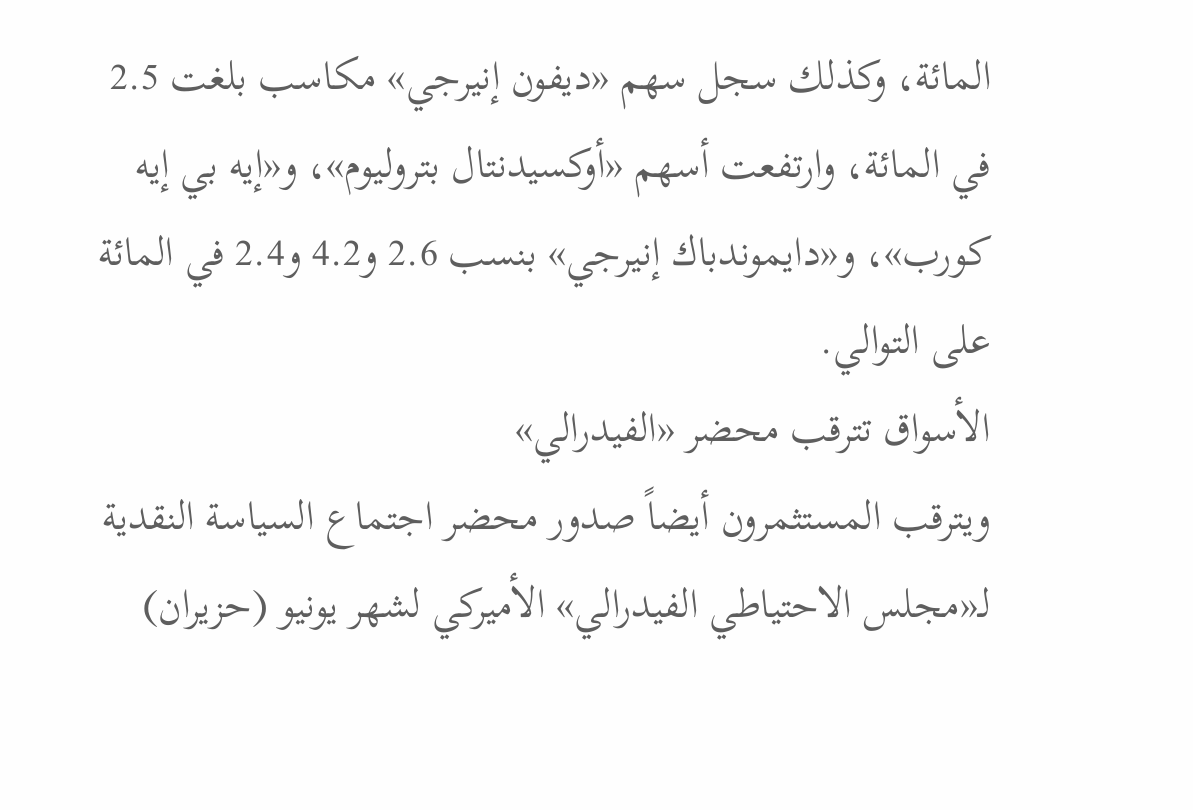المائة، وكذلك سجل سهم «ديفون إنيرجي» مكاسب بلغت 2.5 في المائة، وارتفعت أسهم «أوكسيدنتال بتروليوم»، و«إيه بي إيه كورب»، و«دايموندباك إنيرجي» بنسب 2.6 و4.2 و2.4 في المائة على التوالي.
الأسواق تترقب محضر «الفيدرالي»
ويترقب المستثمرون أيضاً صدور محضر اجتماع السياسة النقدية لـ«مجلس الاحتياطي الفيدرالي» الأميركي لشهر يونيو (حزيران)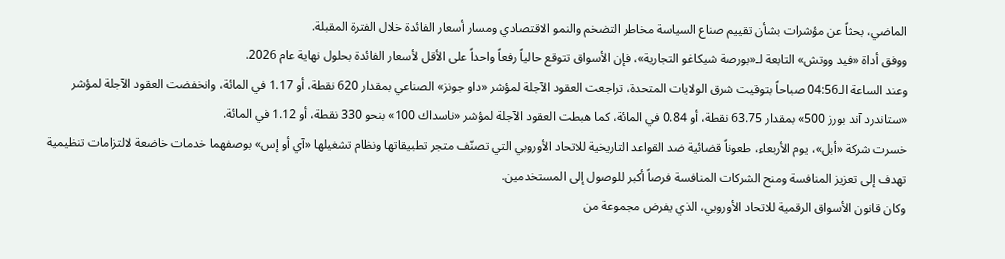الماضي، بحثاً عن مؤشرات بشأن تقييم صناع السياسة مخاطر التضخم والنمو الاقتصادي ومسار أسعار الفائدة خلال الفترة المقبلة.
ووفق أداة «فيد ووتش» التابعة لـ«بورصة شيكاغو التجارية»، فإن الأسواق تتوقع حالياً رفعاً واحداً على الأقل لأسعار الفائدة بحلول نهاية عام 2026.
وعند الساعة الـ04:56 صباحاً بتوقيت شرق الولايات المتحدة، تراجعت العقود الآجلة لمؤشر «داو جونز» الصناعي بمقدار 620 نقطة، أو 1.17 في المائة، وانخفضت العقود الآجلة لمؤشر «ستاندرد آند بورز 500» بمقدار 63.75 نقطة، أو 0.84 في المائة، كما هبطت العقود الآجلة لمؤشر «ناسداك 100» بنحو 330 نقطة، أو 1.12 في المائة.
خسرت شركة «أبل»، يوم الأربعاء، طعوناً قضائية ضد القواعد التاريخية للاتحاد الأوروبي التي تصنّف متجر تطبيقاتها ونظام تشغيلها «آي أو إس» بوصفهما خدمات خاضعة لالتزامات تنظيمية تهدف إلى تعزيز المنافسة ومنح الشركات المنافسة فرصاً أكبر للوصول إلى المستخدمين.
وكان قانون الأسواق الرقمية للاتحاد الأوروبي، الذي يفرض مجموعة من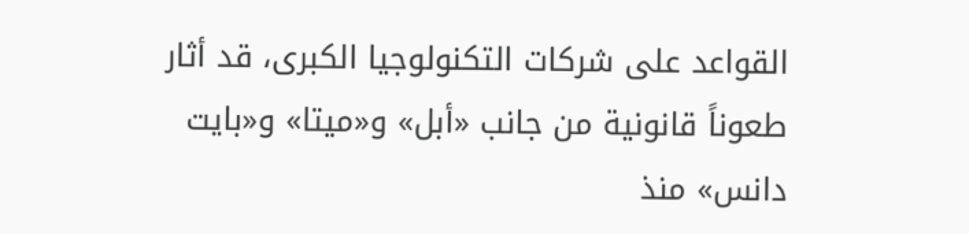القواعد على شركات التكنولوجيا الكبرى، قد أثار طعوناً قانونية من جانب «أبل» و«ميتا» و«بايت دانس» منذ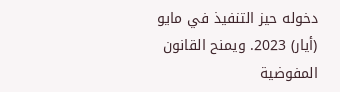دخوله حيز التنفيذ في مايو (أيار) 2023. ويمنح القانون المفوضية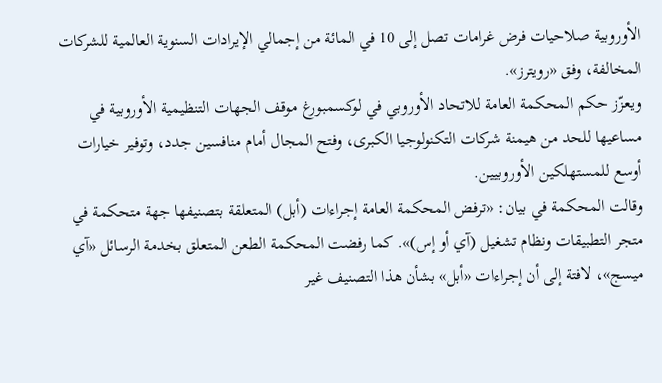الأوروبية صلاحيات فرض غرامات تصل إلى 10 في المائة من إجمالي الإيرادات السنوية العالمية للشركات المخالفة، وفق «رويترز».
ويعزّز حكم المحكمة العامة للاتحاد الأوروبي في لوكسمبورغ موقف الجهات التنظيمية الأوروبية في مساعيها للحد من هيمنة شركات التكنولوجيا الكبرى، وفتح المجال أمام منافسين جدد، وتوفير خيارات أوسع للمستهلكين الأوروبيين.
وقالت المحكمة في بيان: «ترفض المحكمة العامة إجراءات (أبل) المتعلقة بتصنيفها جهة متحكمة في متجر التطبيقات ونظام تشغيل (آي أو إس)». كما رفضت المحكمة الطعن المتعلق بخدمة الرسائل «آي ميسج»، لافتة إلى أن إجراءات «أبل» بشأن هذا التصنيف غير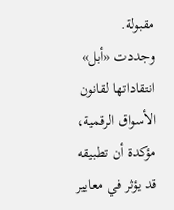مقبولة.
وجددت «أبل» انتقاداتها لقانون الأسواق الرقمية، مؤكدة أن تطبيقه قد يؤثر في معايير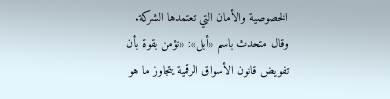الخصوصية والأمان التي تعتمدها الشركة.
وقال متحدث باسم «أبل»: «نؤمن بقوة بأن تفويض قانون الأسواق الرقمية يتجاوز ما هو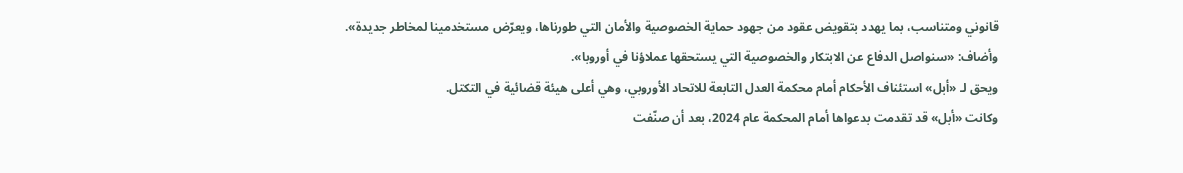قانوني ومتناسب، بما يهدد بتقويض عقود من جهود حماية الخصوصية والأمان التي طورناها، ويعرّض مستخدمينا لمخاطر جديدة».
وأضاف: «سنواصل الدفاع عن الابتكار والخصوصية التي يستحقها عملاؤنا في أوروبا».
ويحق لـ «أبل» استئناف الأحكام أمام محكمة العدل التابعة للاتحاد الأوروبي، وهي أعلى هيئة قضائية في التكتل.
وكانت «أبل» قد تقدمت بدعواها أمام المحكمة عام 2024، بعد أن صنّفت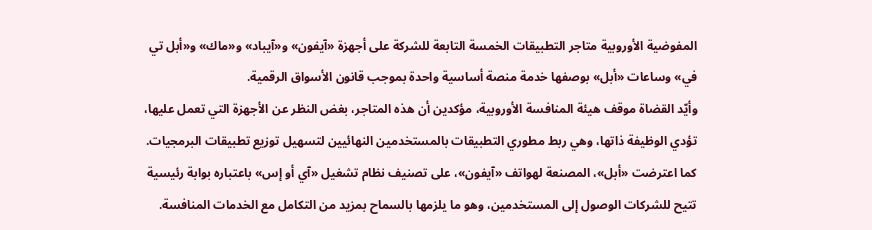المفوضية الأوروبية متاجر التطبيقات الخمسة التابعة للشركة على أجهزة «آيفون» و«آيباد» و«ماك» و«أبل تي في» وساعات «أبل» بوصفها خدمة منصة أساسية واحدة بموجب قانون الأسواق الرقمية.
وأيّد القضاة موقف هيئة المنافسة الأوروبية، مؤكدين أن هذه المتاجر، بغض النظر عن الأجهزة التي تعمل عليها، تؤدي الوظيفة ذاتها، وهي ربط مطوري التطبيقات بالمستخدمين النهائيين لتسهيل توزيع تطبيقات البرمجيات.
كما اعترضت «أبل»، المصنعة لهواتف «آيفون»، على تصنيف نظام تشغيل «آي أو إس» باعتباره بوابة رئيسية تتيح للشركات الوصول إلى المستخدمين، وهو ما يلزمها بالسماح بمزيد من التكامل مع الخدمات المنافسة.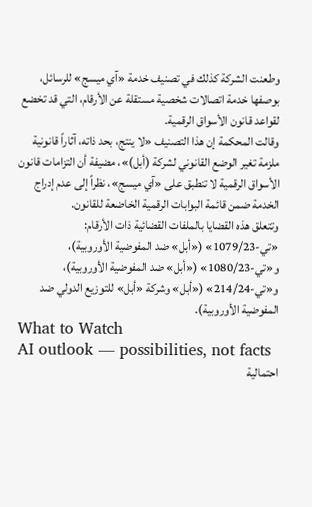وطعنت الشركة كذلك في تصنيف خدمة «آي ميسج» للرسائل، بوصفها خدمة اتصالات شخصية مستقلة عن الأرقام، التي قد تخضع لقواعد قانون الأسواق الرقمية.
وقالت المحكمة إن هذا التصنيف «لا ينتج، بحد ذاته، آثاراً قانونية ملزمة تغير الوضع القانوني لشركة (أبل)»، مضيفة أن التزامات قانون الأسواق الرقمية لا تنطبق على «آي ميسج»، نظراً إلى عدم إدراج الخدمة ضمن قائمة البوابات الرقمية الخاضعة للقانون.
وتتعلق هذه القضايا بالملفات القضائية ذات الأرقام: «تي-1079/23» («أبل» ضد المفوضية الأوروبية)، و«تي-1080/23» («أبل» ضد المفوضية الأوروبية)، و«تي-214/24» («أبل» وشركة «أبل» للتوزيع الدولي ضد المفوضية الأوروبية).
What to Watch
AI outlook — possibilities, not facts
احتمالية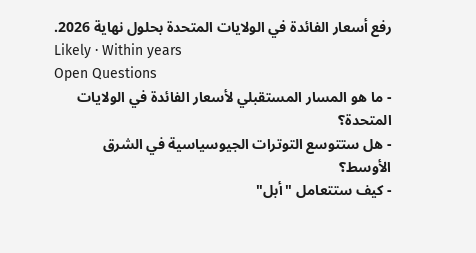رفع أسعار الفائدة في الولايات المتحدة بحلول نهاية 2026.
Likely · Within years
Open Questions
- ما هو المسار المستقبلي لأسعار الفائدة في الولايات المتحدة؟
- هل ستتوسع التوترات الجيوسياسية في الشرق الأوسط؟
- كيف ستتعامل "أبل"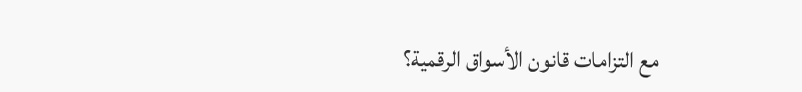مع التزامات قانون الأسواق الرقمية؟